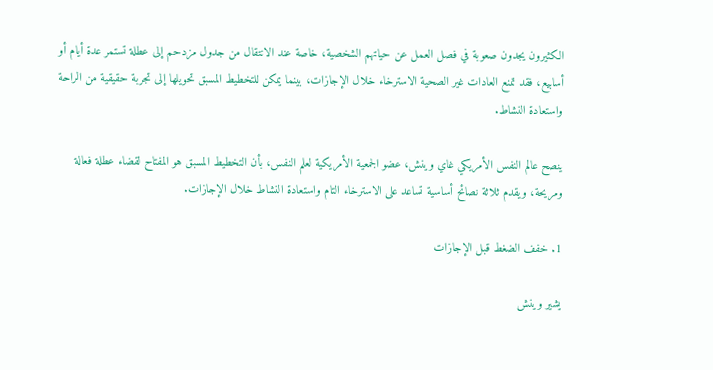الكثيرون يجدون صعوبة في فصل العمل عن حياتهم الشخصية، خاصة عند الانتقال من جدول مزدحم إلى عطلة تستمر عدة أيام أو أسابيع، فقد تمنع العادات غير الصحية الاسترخاء خلال الإجازات، بينما يمكن للتخطيط المسبق تحويلها إلى تجربة حقيقية من الراحة واستعادة النشاط.

ينصح عالم النفس الأمريكي غاي وينش، عضو الجمعية الأمريكية لعلم النفس، بأن التخطيط المسبق هو المفتاح لقضاء عطلة فعالة ومريحة، ويقدم ثلاثة نصائح أساسية تساعد على الاسترخاء التام واستعادة النشاط خلال الإجازات.

1. خفف الضغط قبل الإجازات

يشير وينش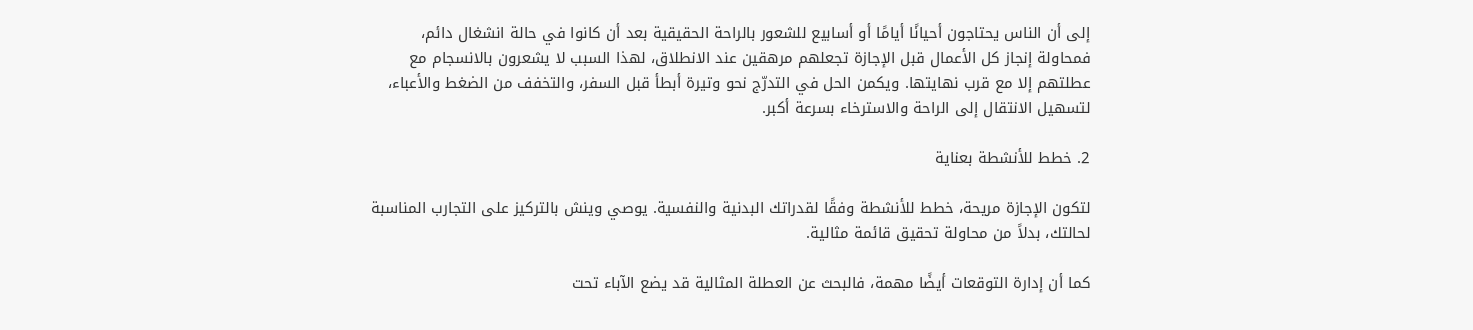إلى أن الناس يحتاجون أحيانًا أيامًا أو أسابيع للشعور بالراحة الحقيقية بعد أن كانوا في حالة انشغال دائم، فمحاولة إنجاز كل الأعمال قبل الإجازة تجعلهم مرهقين عند الانطلاق، لهذا السبب لا يشعرون بالانسجام مع عطلتهم إلا مع قرب نهايتها. ويكمن الحل في التدرّج نحو وتيرة أبطأ قبل السفر، والتخفف من الضغط والأعباء، لتسهيل الانتقال إلى الراحة والاسترخاء بسرعة أكبر.

2. خطط للأنشطة بعناية

لتكون الإجازة مريحة، خطط للأنشطة وفقًا لقدراتك البدنية والنفسية. يوصي وينش بالتركيز على التجارب المناسبة لحالتك، بدلاً من محاولة تحقيق قائمة مثالية.

كما أن إدارة التوقعات أيضًا مهمة، فالبحث عن العطلة المثالية قد يضع الآباء تحت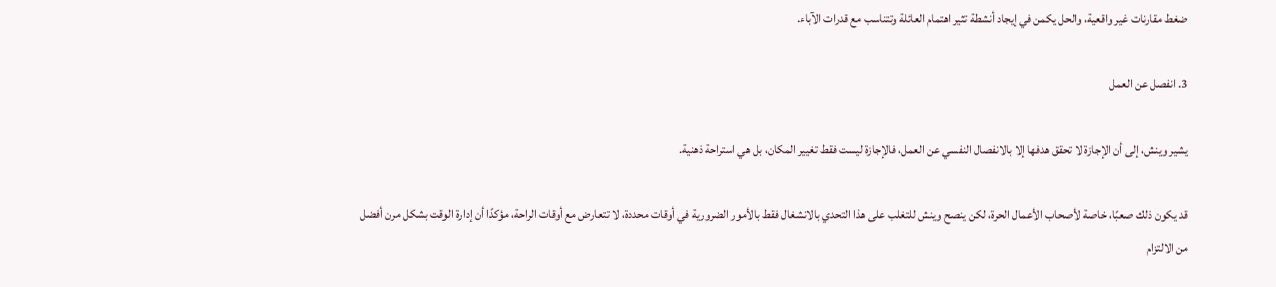ضغط مقارنات غير واقعية، والحل يكمن في إيجاد أنشطة تثير اهتمام العائلة وتتناسب مع قدرات الآباء.

3. انفصل عن العمل

يشير وينش، إلى أن الإجازة لا تحقق هدفها إلا بالانفصال النفسي عن العمل، فالإجازة ليست فقط تغيير المكان، بل هي استراحة ذهنية.

قد يكون ذلك صعبًا، خاصة لأصحاب الأعمال الحرة، لكن ينصح وينش للتغلب على هذا التحدي بالانشغال فقط بالأمور الضرورية في أوقات محددة، لا تتعارض مع أوقات الراحة، مؤكدًا أن إدارة الوقت بشكل مرن أفضل من الالتزام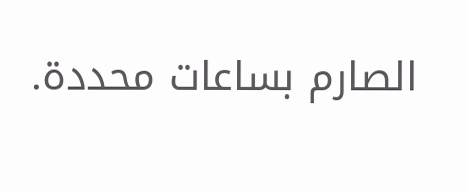الصارم بساعات محددة.